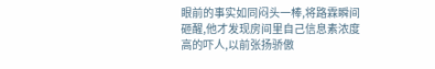眼前的事实如同闷头一棒,将路霖瞬间砸醒,他才发现房间里自己信息素浓度高的吓人,以前张扬骄傲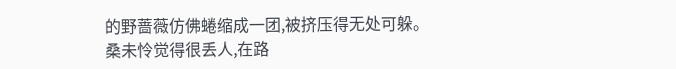的野蔷薇仿佛蜷缩成一团,被挤压得无处可躲。
桑未怜觉得很丢人,在路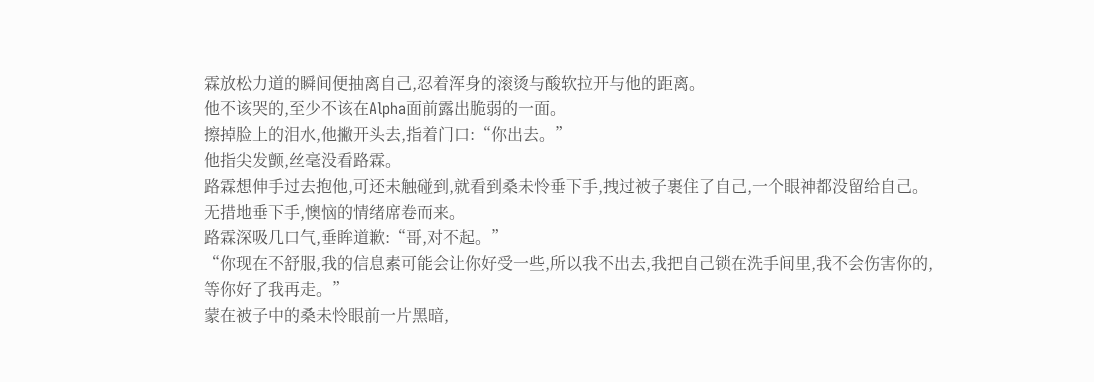霖放松力道的瞬间便抽离自己,忍着浑身的滚烫与酸软拉开与他的距离。
他不该哭的,至少不该在Alpha面前露出脆弱的一面。
擦掉脸上的泪水,他撇开头去,指着门口:“你出去。”
他指尖发颤,丝毫没看路霖。
路霖想伸手过去抱他,可还未触碰到,就看到桑未怜垂下手,拽过被子裹住了自己,一个眼神都没留给自己。
无措地垂下手,懊恼的情绪席卷而来。
路霖深吸几口气,垂眸道歉:“哥,对不起。”
“你现在不舒服,我的信息素可能会让你好受一些,所以我不出去,我把自己锁在洗手间里,我不会伤害你的,等你好了我再走。”
蒙在被子中的桑未怜眼前一片黑暗,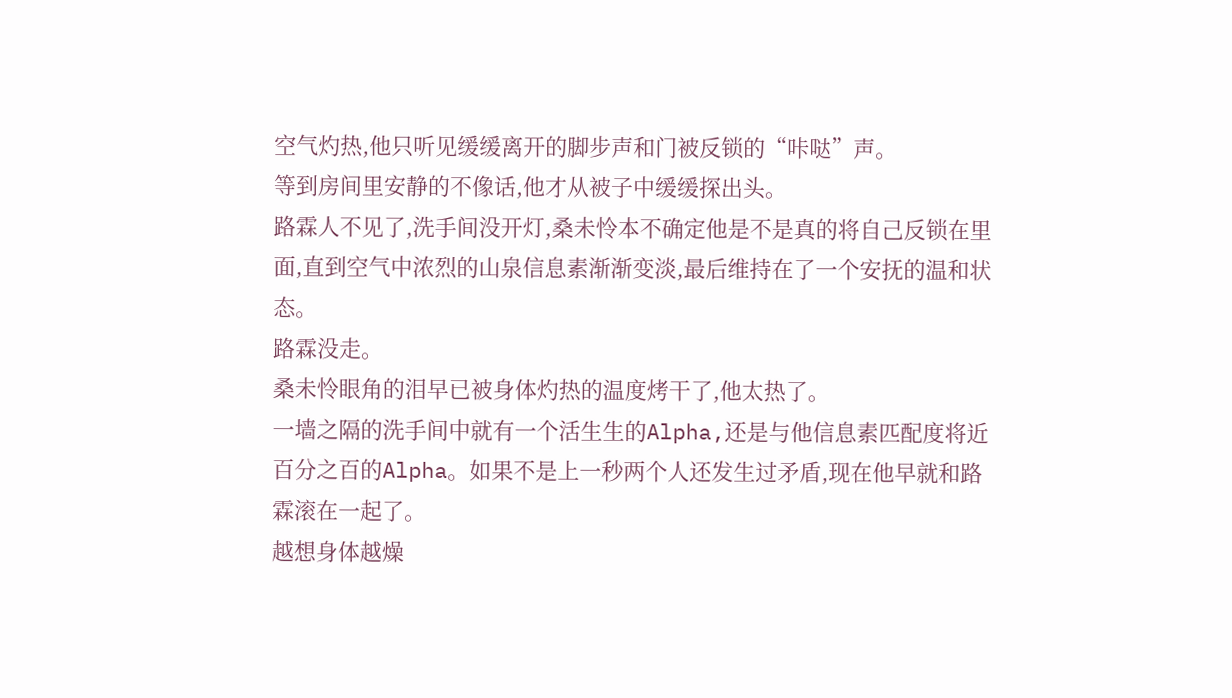空气灼热,他只听见缓缓离开的脚步声和门被反锁的“咔哒”声。
等到房间里安静的不像话,他才从被子中缓缓探出头。
路霖人不见了,洗手间没开灯,桑未怜本不确定他是不是真的将自己反锁在里面,直到空气中浓烈的山泉信息素渐渐变淡,最后维持在了一个安抚的温和状态。
路霖没走。
桑未怜眼角的泪早已被身体灼热的温度烤干了,他太热了。
一墙之隔的洗手间中就有一个活生生的Alpha,还是与他信息素匹配度将近百分之百的Alpha。如果不是上一秒两个人还发生过矛盾,现在他早就和路霖滚在一起了。
越想身体越燥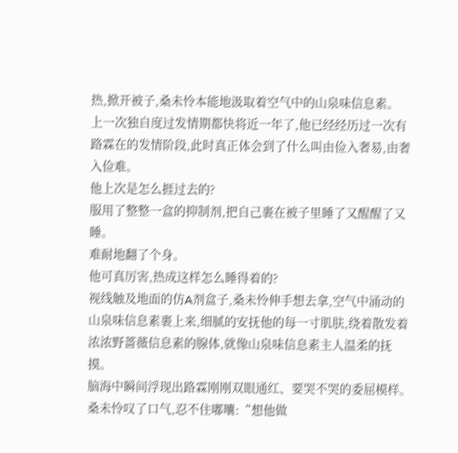热,掀开被子,桑未怜本能地汲取着空气中的山泉味信息素。
上一次独自度过发情期都快将近一年了,他已经经历过一次有路霖在的发情阶段,此时真正体会到了什么叫由俭入奢易,由奢入俭难。
他上次是怎么捱过去的?
服用了整整一盒的抑制剂,把自己裹在被子里睡了又醒醒了又睡。
难耐地翻了个身。
他可真厉害,热成这样怎么睡得着的?
视线触及地面的仿A剂盒子,桑未怜伸手想去拿,空气中涌动的山泉味信息素裹上来,细腻的安抚他的每一寸肌肤,绕着散发着浓浓野蔷薇信息素的腺体,就像山泉味信息素主人温柔的抚摸。
脑海中瞬间浮现出路霖刚刚双眼通红、要哭不哭的委屈模样。
桑未怜叹了口气,忍不住嘟囔:“想他做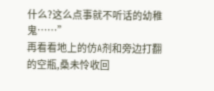什么?这么点事就不听话的幼稚鬼……”
再看看地上的仿A剂和旁边打翻的空瓶,桑未怜收回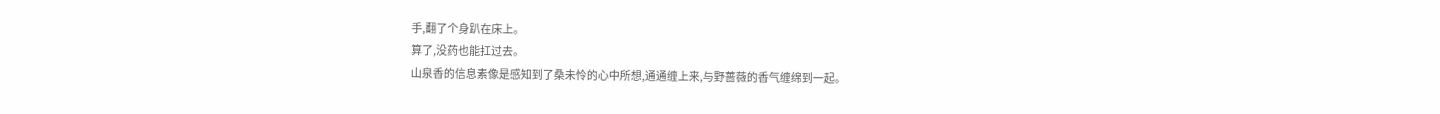手,翻了个身趴在床上。
算了,没药也能扛过去。
山泉香的信息素像是感知到了桑未怜的心中所想,通通缠上来,与野蔷薇的香气缠绵到一起。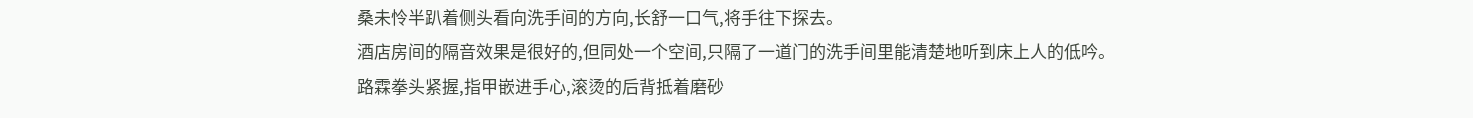桑未怜半趴着侧头看向洗手间的方向,长舒一口气,将手往下探去。
酒店房间的隔音效果是很好的,但同处一个空间,只隔了一道门的洗手间里能清楚地听到床上人的低吟。
路霖拳头紧握,指甲嵌进手心,滚烫的后背抵着磨砂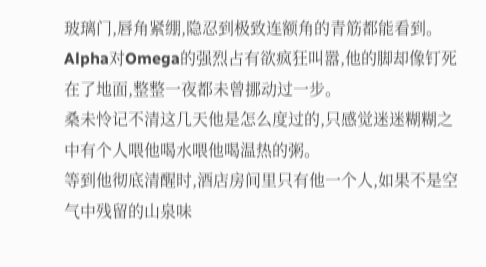玻璃门,唇角紧绷,隐忍到极致连额角的青筋都能看到。
Alpha对Omega的强烈占有欲疯狂叫嚣,他的脚却像钉死在了地面,整整一夜都未曾挪动过一步。
桑未怜记不清这几天他是怎么度过的,只感觉迷迷糊糊之中有个人喂他喝水喂他喝温热的粥。
等到他彻底清醒时,酒店房间里只有他一个人,如果不是空气中残留的山泉味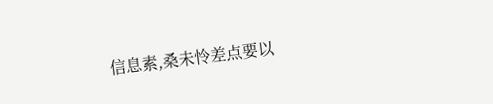信息素,桑未怜差点要以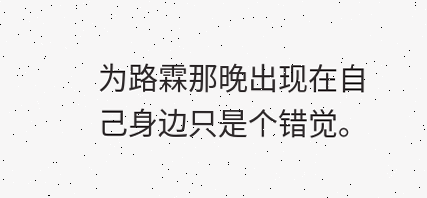为路霖那晚出现在自己身边只是个错觉。